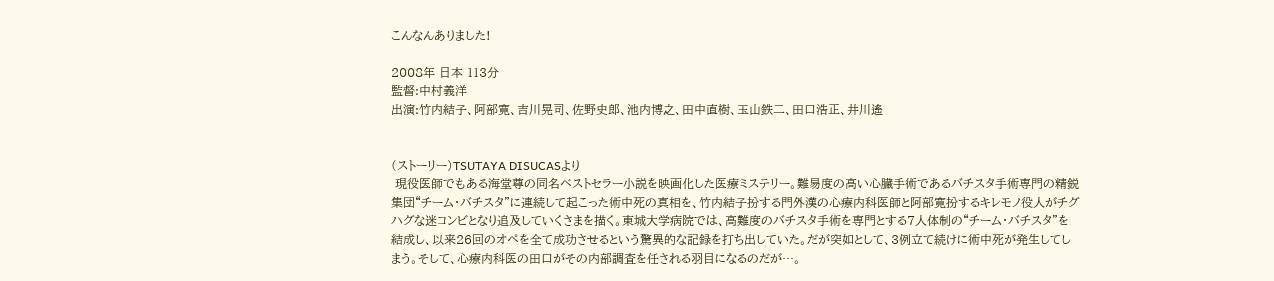こんなんありました!

2008年 日本 113分
監督:中村義洋
出演:竹内結子、阿部寛、吉川晃司、佐野史郎、池内博之、田中直樹、玉山鉄二、田口浩正、井川遙


(ストーリー)TSUTAYA DISUCASより
 現役医師でもある海堂尊の同名ベストセラー小説を映画化した医療ミステリー。難易度の高い心臓手術であるバチスタ手術専門の精鋭集団“チーム・バチスタ”に連続して起こった術中死の真相を、竹内結子扮する門外漢の心療内科医師と阿部寛扮するキレモノ役人がチグハグな迷コンビとなり追及していくさまを描く。東城大学病院では、高難度のバチスタ手術を専門とする7人体制の“チーム・バチスタ”を結成し、以来26回のオペを全て成功させるという驚異的な記録を打ち出していた。だが突如として、3例立て続けに術中死が発生してしまう。そして、心療内科医の田口がその内部調査を任される羽目になるのだが…。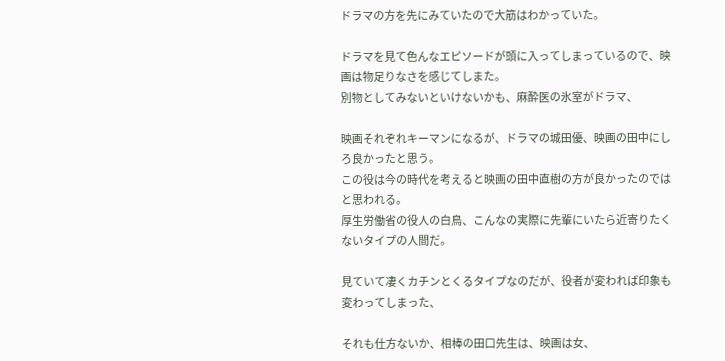ドラマの方を先にみていたので大筋はわかっていた。

ドラマを見て色んなエピソードが頭に入ってしまっているので、映画は物足りなさを感じてしまた。
別物としてみないといけないかも、麻酔医の氷室がドラマ、

映画それぞれキーマンになるが、ドラマの城田優、映画の田中にしろ良かったと思う。
この役は今の時代を考えると映画の田中直樹の方が良かったのではと思われる。
厚生労働省の役人の白鳥、こんなの実際に先輩にいたら近寄りたくないタイプの人間だ。

見ていて凄くカチンとくるタイプなのだが、役者が変われば印象も変わってしまった、

それも仕方ないか、相棒の田口先生は、映画は女、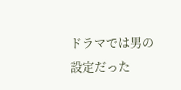ドラマでは男の設定だった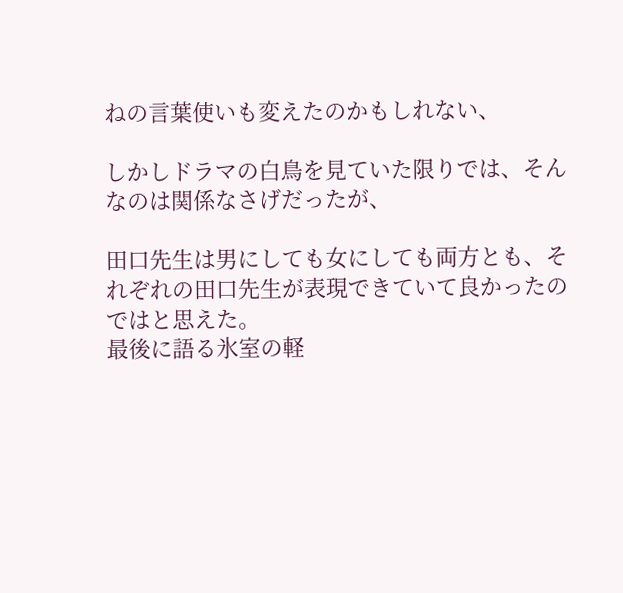ねの言葉使いも変えたのかもしれない、

しかしドラマの白鳥を見ていた限りでは、そんなのは関係なさげだったが、

田口先生は男にしても女にしても両方とも、それぞれの田口先生が表現できていて良かったのではと思えた。
最後に語る氷室の軽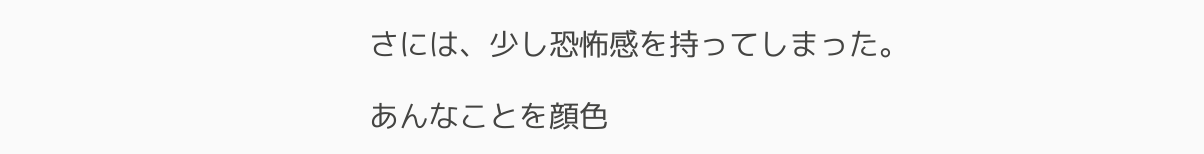さには、少し恐怖感を持ってしまった。

あんなことを顔色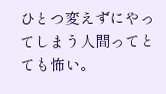ひとつ変えずにやってしまう人間ってとても怖い。